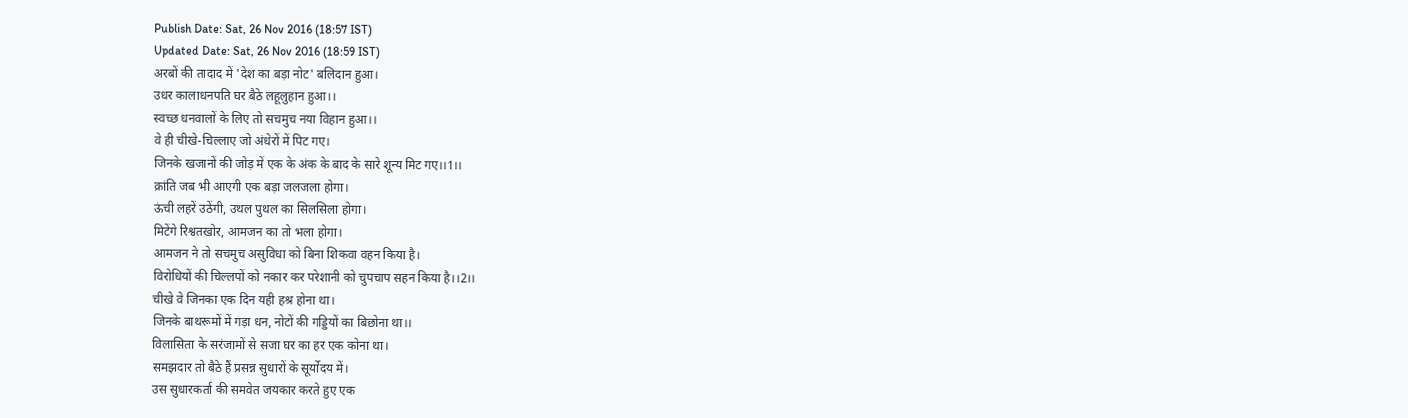Publish Date: Sat, 26 Nov 2016 (18:57 IST)
Updated Date: Sat, 26 Nov 2016 (18:59 IST)
अरबों की तादाद में 'देश का बड़ा नोट' बलिदान हुआ।
उधर कालाधनपति घर बैठे लहूलुहान हुआ।।
स्वच्छ धनवालों के लिए तो सचमुच नया विहान हुआ।।
वे ही चीखे-चिल्लाए जो अंधेरों में पिट गए।
जिनके खजानों की जोड़ में एक के अंक के बाद के सारे शून्य मिट गए।।1।।
क्रांति जब भी आएगी एक बड़ा जलजला होगा।
ऊंची लहरें उठेंगी, उथल पुथल का सिलसिला होगा।
मिटेंगे रिश्वतखोर, आमजन का तो भला होगा।
आमजन ने तो सचमुच असुविधा को बिना शिकवा वहन किया है।
विरोधियों की चिल्लपों को नकार कर परेशानी को चुपचाप सहन किया है।।2।।
चीखे वे जिनका एक दिन यही हश्र होना था।
जिनके बाथरूमों में गड़ा धन, नोटों की गड्डियों का बिछोना था।।
विलासिता के सरंजामों से सजा घर का हर एक कोना था।
समझदार तो बैठे हैं प्रसन्न सुधारों के सूर्योदय में।
उस सुधारकर्ता की समवेत जयकार करते हुए एक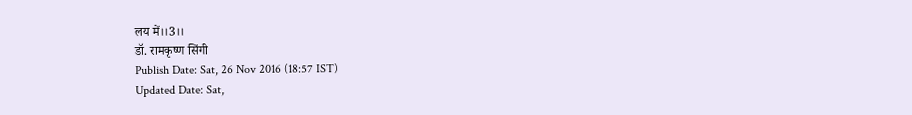लय में।।3।।
डॉ. रामकृष्ण सिंगी
Publish Date: Sat, 26 Nov 2016 (18:57 IST)
Updated Date: Sat,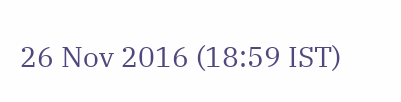26 Nov 2016 (18:59 IST)